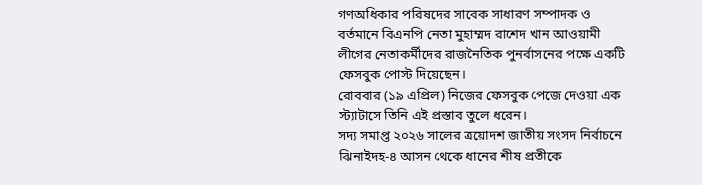গণঅধিকার পরিষদের সাবেক সাধারণ সম্পাদক ও বর্তমানে বিএনপি নেতা মুহাম্মদ রাশেদ খান আওয়ামী লীগের নেতাকর্মীদের রাজনৈতিক পুনর্বাসনের পক্ষে একটি ফেসবুক পোস্ট দিয়েছেন।
রোববার (১৯ এপ্রিল) নিজের ফেসবুক পেজে দেওয়া এক স্ট্যাটাসে তিনি এই প্রস্তাব তুলে ধরেন।
সদ্য সমাপ্ত ২০২৬ সালের ত্রয়োদশ জাতীয় সংসদ নির্বাচনে ঝিনাইদহ-৪ আসন থেকে ধানের শীষ প্রতীকে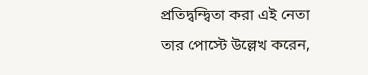প্রতিদ্বন্দ্বিতা করা এই নেতা তার পোস্টে উল্লেখ করেন,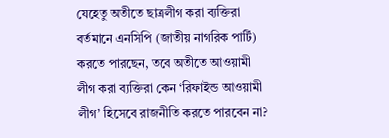যেহেতু অতীতে ছাত্রলীগ করা ব্যক্তিরা বর্তমানে এনসিপি (জাতীয় নাগরিক পার্টি) করতে পারছেন, তবে অতীতে আওয়ামী লীগ করা ব্যক্তিরা কেন ‘রিফাইন্ড আওয়ামী লীগ’ হিসেবে রাজনীতি করতে পারবেন না?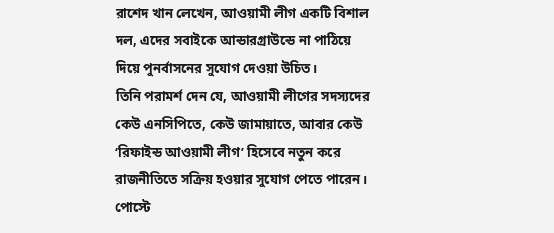রাশেদ খান লেখেন, আওয়ামী লীগ একটি বিশাল দল, এদের সবাইকে আন্ডারগ্রাউন্ডে না পাঠিয়ে দিয়ে পুনর্বাসনের সুযোগ দেওয়া উচিত।
তিনি পরামর্শ দেন যে, আওয়ামী লীগের সদস্যদের কেউ এনসিপিতে, কেউ জামায়াতে, আবার কেউ ‘রিফাইন্ড আওয়ামী লীগ’ হিসেবে নতুন করে রাজনীতিতে সক্রিয় হওয়ার সুযোগ পেতে পারেন।
পোস্টে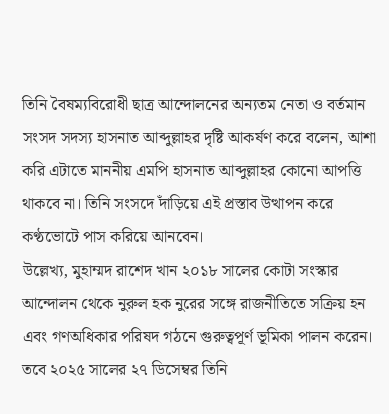তিনি বৈষম্যবিরোধী ছাত্র আন্দোলনের অন্যতম নেতা ও বর্তমান সংসদ সদস্য হাসনাত আব্দুল্লাহর দৃষ্টি আকর্ষণ করে বলেন, আশা করি এটাতে মাননীয় এমপি হাসনাত আব্দুল্লাহর কোনো আপত্তি থাকবে না। তিনি সংসদে দাঁড়িয়ে এই প্রস্তাব উত্থাপন করে কণ্ঠভোটে পাস করিয়ে আনবেন।
উল্লেখ্য, মুহাম্মদ রাশেদ খান ২০১৮ সালের কোটা সংস্কার আন্দোলন থেকে নুরুল হক নুরের সঙ্গে রাজনীতিতে সক্রিয় হন এবং গণঅধিকার পরিষদ গঠনে গুরুত্বপূর্ণ ভূমিকা পালন করেন। তবে ২০২৫ সালের ২৭ ডিসেম্বর তিনি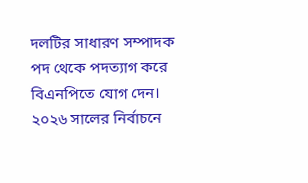দলটির সাধারণ সম্পাদক পদ থেকে পদত্যাগ করে বিএনপিতে যোগ দেন। ২০২৬ সালের নির্বাচনে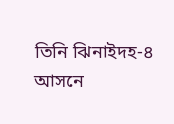তিনি ঝিনাইদহ-৪ আসনে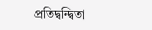প্রতিদ্বন্দ্বিতা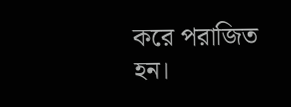করে পরাজিত হন।